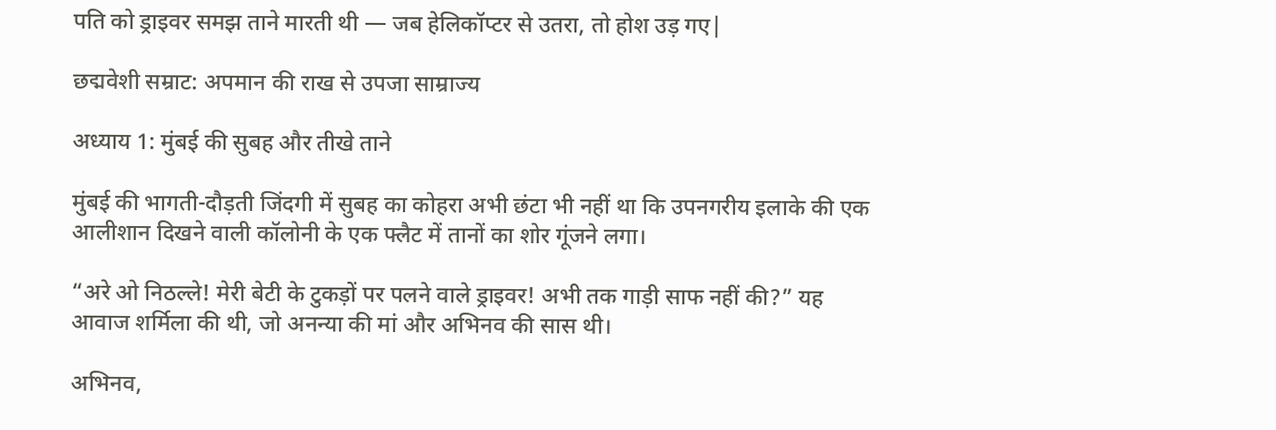पति को ड्राइवर समझ ताने मारती थी — जब हेलिकॉप्टर से उतरा, तो होश उड़ गए|

छद्मवेशी सम्राट: अपमान की राख से उपजा साम्राज्य

अध्याय 1: मुंबई की सुबह और तीखे ताने

मुंबई की भागती-दौड़ती जिंदगी में सुबह का कोहरा अभी छंटा भी नहीं था कि उपनगरीय इलाके की एक आलीशान दिखने वाली कॉलोनी के एक फ्लैट में तानों का शोर गूंजने लगा।

“अरे ओ निठल्ले! मेरी बेटी के टुकड़ों पर पलने वाले ड्राइवर! अभी तक गाड़ी साफ नहीं की?” यह आवाज शर्मिला की थी, जो अनन्या की मां और अभिनव की सास थी।

अभिनव,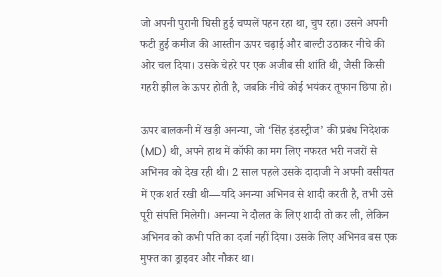जो अपनी पुरानी घिसी हुई चप्पलें पहन रहा था, चुप रहा। उसने अपनी फटी हुई कमीज की आस्तीन ऊपर चढ़ाई और बाल्टी उठाकर नीचे की ओर चल दिया। उसके चेहरे पर एक अजीब सी शांति थी, जैसी किसी गहरी झील के ऊपर होती है, जबकि नीचे कोई भयंकर तूफान छिपा हो।

ऊपर बालकनी में खड़ी अनन्या, जो ‘सिंह इंडस्ट्रीज’ की प्रबंध निदेशक (MD) थी, अपने हाथ में कॉफी का मग लिए नफरत भरी नजरों से अभिनव को देख रही थी। 2 साल पहले उसके दादाजी ने अपनी वसीयत में एक शर्त रखी थी—यदि अनन्या अभिनव से शादी करती है, तभी उसे पूरी संपत्ति मिलेगी। अनन्या ने दौलत के लिए शादी तो कर ली, लेकिन अभिनव को कभी पति का दर्जा नहीं दिया। उसके लिए अभिनव बस एक मुफ्त का ड्राइवर और नौकर था।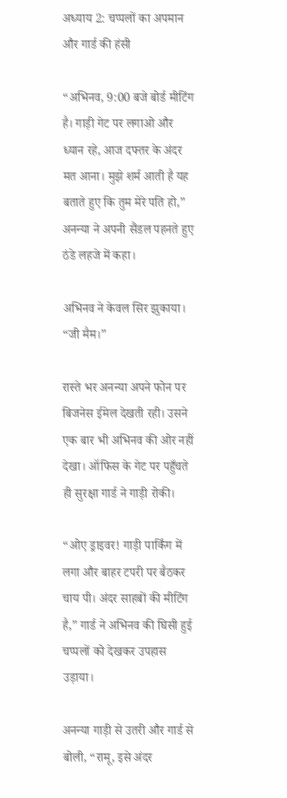अध्याय 2: चप्पलों का अपमान और गार्ड की हंसी

“अभिनव, 9:00 बजे बोर्ड मीटिंग है। गाड़ी गेट पर लगाओ और ध्यान रहे, आज दफ्तर के अंदर मत आना। मुझे शर्म आती है यह बताते हुए कि तुम मेरे पति हो,” अनन्या ने अपनी सैंडल पहनते हुए ठंडे लहजे में कहा।

अभिनव ने केवल सिर झुकाया। “जी मैम।”

रास्ते भर अनन्या अपने फोन पर बिजनेस ईमेल देखती रही। उसने एक बार भी अभिनव की ओर नहीं देखा। ऑफिस के गेट पर पहुँचते ही सुरक्षा गार्ड ने गाड़ी रोकी।

“ओए ड्राइवर! गाड़ी पार्किंग में लगा और बाहर टपरी पर बैठकर चाय पी। अंदर साहबों की मीटिंग है,” गार्ड ने अभिनव की घिसी हुई चप्पलों को देखकर उपहास उड़ाया।

अनन्या गाड़ी से उतरी और गार्ड से बोली, “रामू, इसे अंदर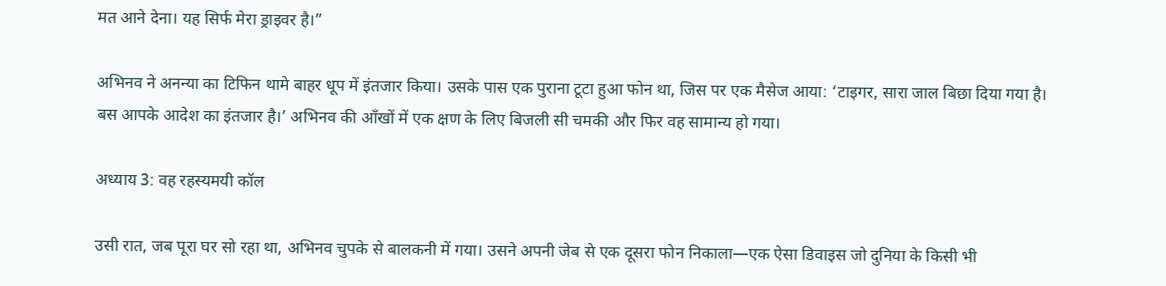मत आने देना। यह सिर्फ मेरा ड्राइवर है।”

अभिनव ने अनन्या का टिफिन थामे बाहर धूप में इंतजार किया। उसके पास एक पुराना टूटा हुआ फोन था, जिस पर एक मैसेज आया: ‘टाइगर, सारा जाल बिछा दिया गया है। बस आपके आदेश का इंतजार है।’ अभिनव की आँखों में एक क्षण के लिए बिजली सी चमकी और फिर वह सामान्य हो गया।

अध्याय 3: वह रहस्यमयी कॉल

उसी रात, जब पूरा घर सो रहा था, अभिनव चुपके से बालकनी में गया। उसने अपनी जेब से एक दूसरा फोन निकाला—एक ऐसा डिवाइस जो दुनिया के किसी भी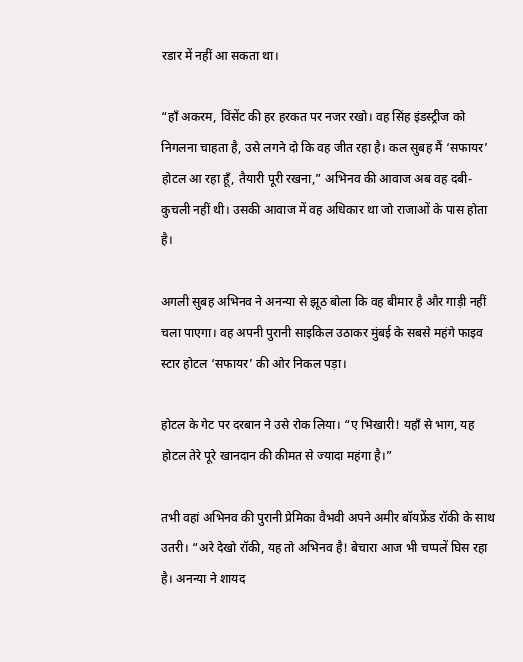रडार में नहीं आ सकता था।

“हाँ अकरम, विंसेंट की हर हरकत पर नजर रखो। वह सिंह इंडस्ट्रीज को निगलना चाहता है, उसे लगने दो कि वह जीत रहा है। कल सुबह मैं ‘सफायर’ होटल आ रहा हूँ, तैयारी पूरी रखना,” अभिनव की आवाज अब वह दबी-कुचली नहीं थी। उसकी आवाज में वह अधिकार था जो राजाओं के पास होता है।

अगली सुबह अभिनव ने अनन्या से झूठ बोला कि वह बीमार है और गाड़ी नहीं चला पाएगा। वह अपनी पुरानी साइकिल उठाकर मुंबई के सबसे महंगे फाइव स्टार होटल ‘सफायर’ की ओर निकल पड़ा।

होटल के गेट पर दरबान ने उसे रोक लिया। “ए भिखारी! यहाँ से भाग, यह होटल तेरे पूरे खानदान की कीमत से ज्यादा महंगा है।”

तभी वहां अभिनव की पुरानी प्रेमिका वैभवी अपने अमीर बॉयफ्रेंड रॉकी के साथ उतरी। “अरे देखो रॉकी, यह तो अभिनव है! बेचारा आज भी चप्पलें घिस रहा है। अनन्या ने शायद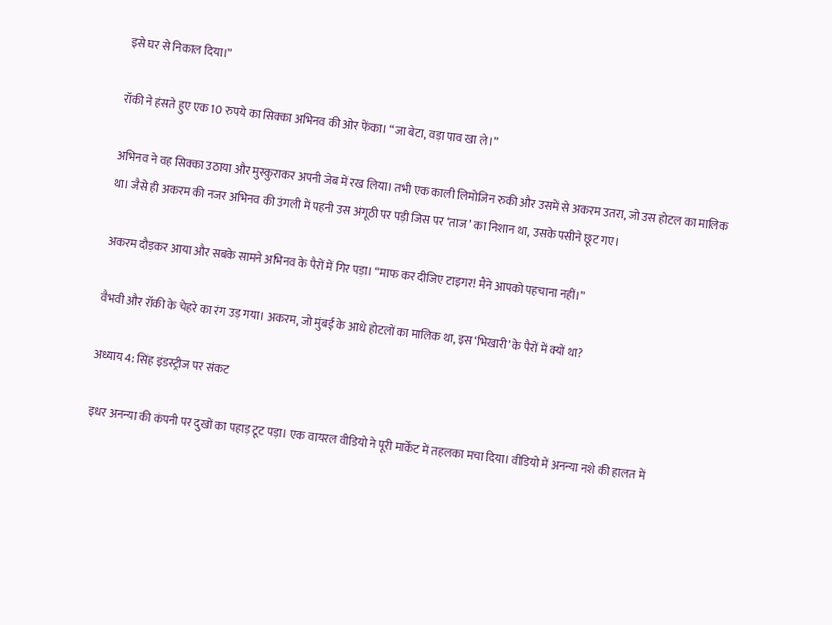इसे घर से निकाल दिया।”

रॉकी ने हंसते हुए एक 10 रुपये का सिक्का अभिनव की ओर फेंका। “जा बेटा, वड़ा पाव खा ले।”

अभिनव ने वह सिक्का उठाया और मुस्कुराकर अपनी जेब में रख लिया। तभी एक काली लिमोजिन रुकी और उसमें से अकरम उतरा, जो उस होटल का मालिक था। जैसे ही अकरम की नजर अभिनव की उंगली में पहनी उस अंगूठी पर पड़ी जिस पर ‘ताज’ का निशान था, उसके पसीने छूट गए।

अकरम दौड़कर आया और सबके सामने अभिनव के पैरों में गिर पड़ा। “माफ कर दीजिए टाइगर! मैंने आपको पहचाना नहीं।”

वैभवी और रॉकी के चेहरे का रंग उड़ गया। अकरम, जो मुंबई के आधे होटलों का मालिक था, इस ‘भिखारी’ के पैरों में क्यों था?

अध्याय 4: सिंह इंडस्ट्रीज पर संकट

इधर अनन्या की कंपनी पर दुखों का पहाड़ टूट पड़ा। एक वायरल वीडियो ने पूरी मार्केट में तहलका मचा दिया। वीडियो में अनन्या नशे की हालत में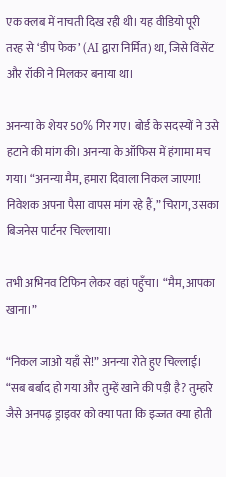एक क्लब में नाचती दिख रही थी। यह वीडियो पूरी तरह से ‘डीप फेक’ (AI द्वारा निर्मित) था, जिसे विंसेंट और रॉकी ने मिलकर बनाया था।

अनन्या के शेयर 50% गिर गए। बोर्ड के सदस्यों ने उसे हटाने की मांग की। अनन्या के ऑफिस में हंगामा मच गया। “अनन्या मैम, हमारा दिवाला निकल जाएगा! निवेशक अपना पैसा वापस मांग रहे हैं,” चिराग, उसका बिजनेस पार्टनर चिल्लाया।

तभी अभिनव टिफिन लेकर वहां पहुँचा। “मैम, आपका खाना।”

“निकल जाओ यहाँ से!” अनन्या रोते हुए चिल्लाई। “सब बर्बाद हो गया और तुम्हें खाने की पड़ी है? तुम्हारे जैसे अनपढ़ ड्राइवर को क्या पता कि इज्जत क्या होती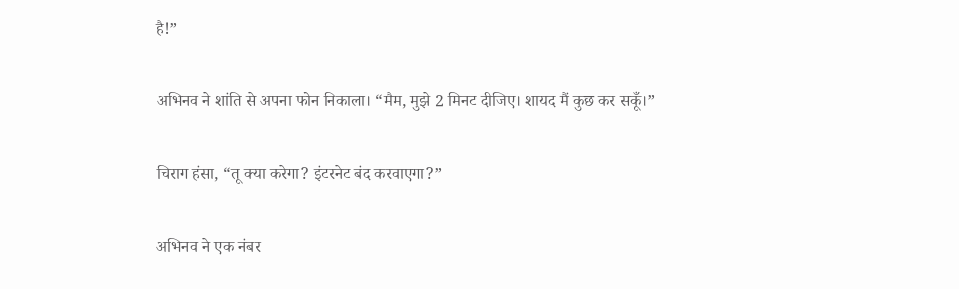है!”

अभिनव ने शांति से अपना फोन निकाला। “मैम, मुझे 2 मिनट दीजिए। शायद मैं कुछ कर सकूँ।”

चिराग हंसा, “तू क्या करेगा? इंटरनेट बंद करवाएगा?”

अभिनव ने एक नंबर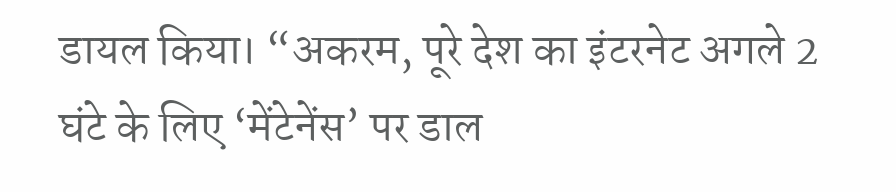डायल किया। “अकरम, पूरे देश का इंटरनेट अगले 2 घंटे के लिए ‘मेंटेनेंस’ पर डाल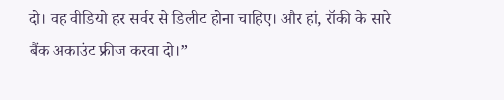दो। वह वीडियो हर सर्वर से डिलीट होना चाहिए। और हां, रॉकी के सारे बैंक अकाउंट फ्रीज करवा दो।”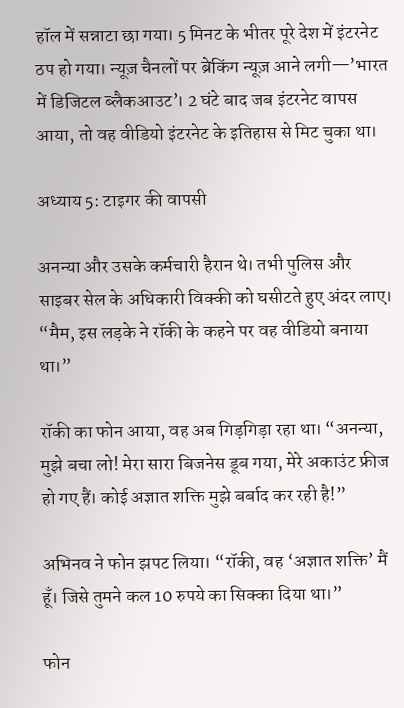हॉल में सन्नाटा छा गया। 5 मिनट के भीतर पूरे देश में इंटरनेट ठप हो गया। न्यूज़ चैनलों पर ब्रेकिंग न्यूज़ आने लगी—’भारत में डिजिटल ब्लैकआउट’। 2 घंटे बाद जब इंटरनेट वापस आया, तो वह वीडियो इंटरनेट के इतिहास से मिट चुका था।

अध्याय 5: टाइगर की वापसी

अनन्या और उसके कर्मचारी हैरान थे। तभी पुलिस और साइबर सेल के अधिकारी विक्की को घसीटते हुए अंदर लाए। “मैम, इस लड़के ने रॉकी के कहने पर वह वीडियो बनाया था।”

रॉकी का फोन आया, वह अब गिड़गिड़ा रहा था। “अनन्या, मुझे बचा लो! मेरा सारा बिजनेस डूब गया, मेरे अकाउंट फ्रीज हो गए हैं। कोई अज्ञात शक्ति मुझे बर्बाद कर रही है!”

अभिनव ने फोन झपट लिया। “रॉकी, वह ‘अज्ञात शक्ति’ मैं हूँ। जिसे तुमने कल 10 रुपये का सिक्का दिया था।”

फोन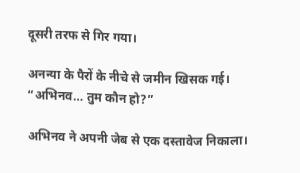दूसरी तरफ से गिर गया।

अनन्या के पैरों के नीचे से जमीन खिसक गई। “अभिनव… तुम कौन हो?”

अभिनव ने अपनी जेब से एक दस्तावेज निकाला।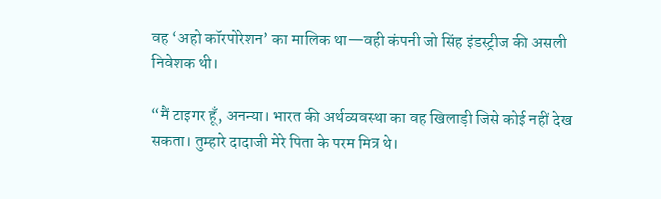वह ‘अहो कॉरपोरेशन’ का मालिक था—वही कंपनी जो सिंह इंडस्ट्रीज की असली निवेशक थी।

“मैं टाइगर हूँ, अनन्या। भारत की अर्थव्यवस्था का वह खिलाड़ी जिसे कोई नहीं देख सकता। तुम्हारे दादाजी मेरे पिता के परम मित्र थे।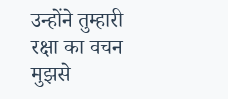उन्होंने तुम्हारी रक्षा का वचन मुझसे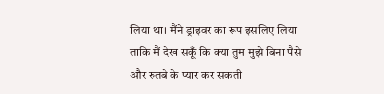लिया था। मैंने ड्राइवर का रूप इसलिए लिया ताकि मैं देख सकूँ कि क्या तुम मुझे बिना पैसे और रुतबे के प्यार कर सकती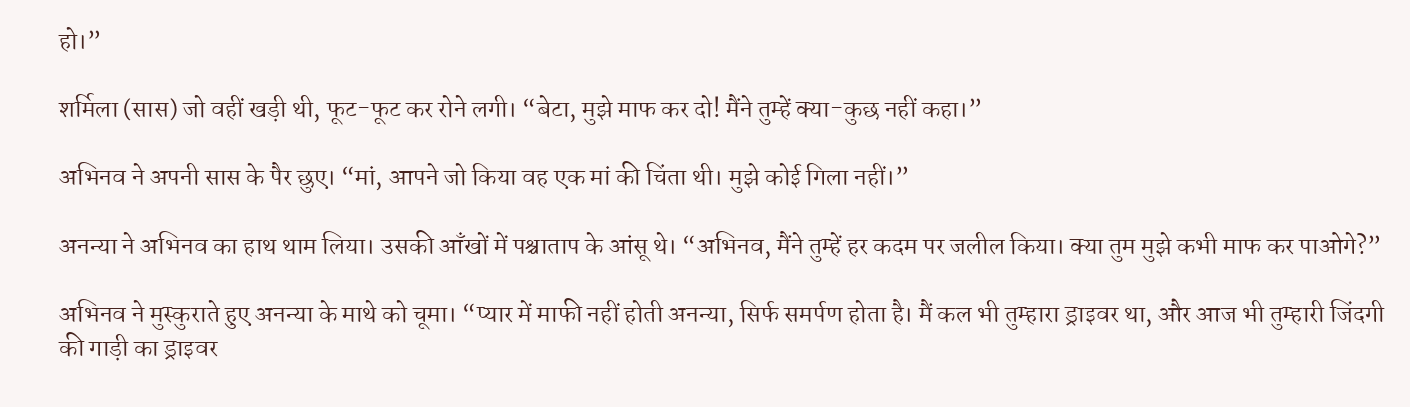हो।”

शर्मिला (सास) जो वहीं खड़ी थी, फूट-फूट कर रोने लगी। “बेटा, मुझे माफ कर दो! मैंने तुम्हें क्या-कुछ नहीं कहा।”

अभिनव ने अपनी सास के पैर छुए। “मां, आपने जो किया वह एक मां की चिंता थी। मुझे कोई गिला नहीं।”

अनन्या ने अभिनव का हाथ थाम लिया। उसकी आँखों में पश्चाताप के आंसू थे। “अभिनव, मैंने तुम्हें हर कदम पर जलील किया। क्या तुम मुझे कभी माफ कर पाओगे?”

अभिनव ने मुस्कुराते हुए अनन्या के माथे को चूमा। “प्यार में माफी नहीं होती अनन्या, सिर्फ समर्पण होता है। मैं कल भी तुम्हारा ड्राइवर था, और आज भी तुम्हारी जिंदगी की गाड़ी का ड्राइवर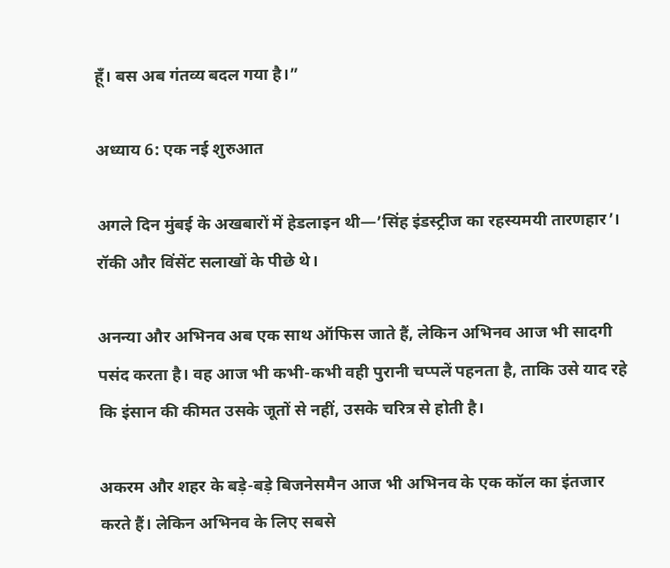हूँ। बस अब गंतव्य बदल गया है।”

अध्याय 6: एक नई शुरुआत

अगले दिन मुंबई के अखबारों में हेडलाइन थी—’सिंह इंडस्ट्रीज का रहस्यमयी तारणहार’। रॉकी और विंसेंट सलाखों के पीछे थे।

अनन्या और अभिनव अब एक साथ ऑफिस जाते हैं, लेकिन अभिनव आज भी सादगी पसंद करता है। वह आज भी कभी-कभी वही पुरानी चप्पलें पहनता है, ताकि उसे याद रहे कि इंसान की कीमत उसके जूतों से नहीं, उसके चरित्र से होती है।

अकरम और शहर के बड़े-बड़े बिजनेसमैन आज भी अभिनव के एक कॉल का इंतजार करते हैं। लेकिन अभिनव के लिए सबसे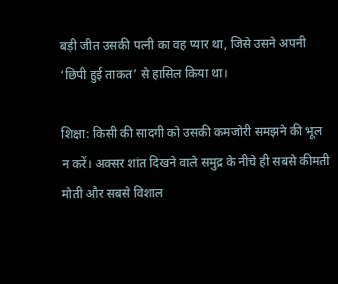बड़ी जीत उसकी पत्नी का वह प्यार था, जिसे उसने अपनी ‘छिपी हुई ताकत’ से हासिल किया था।

शिक्षा: किसी की सादगी को उसकी कमजोरी समझने की भूल न करें। अक्सर शांत दिखने वाले समुद्र के नीचे ही सबसे कीमती मोती और सबसे विशाल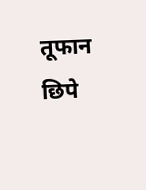तूफान छिपे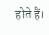होते हैं।